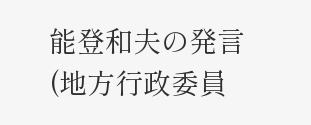能登和夫の発言 (地方行政委員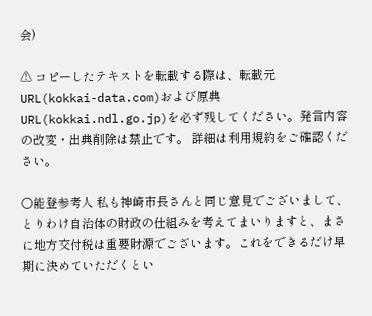会)

⚠ コピーしたテキストを転載する際は、転載元URL(kokkai-data.com)および原典URL(kokkai.ndl.go.jp)を必ず残してください。発言内容の改変・出典削除は禁止です。 詳細は利用規約をご確認ください。

○能登参考人 私も神崎市長さんと同じ意見でございまして、とりわけ自治体の財政の仕組みを考えてまいりますと、まさに地方交付税は重要財源でございます。これをできるだけ早期に決めていただくとい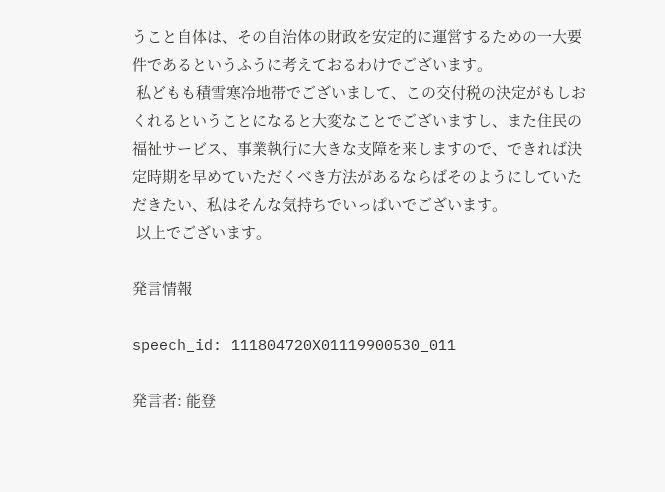うこと自体は、その自治体の財政を安定的に運営するための一大要件であるというふうに考えておるわけでございます。
 私どもも積雪寒冷地帯でございまして、この交付税の決定がもしおくれるということになると大変なことでございますし、また住民の福祉サービス、事業執行に大きな支障を来しますので、できれば決定時期を早めていただくべき方法があるならばそのようにしていただきたい、私はそんな気持ちでいっぱいでございます。
 以上でございます。

発言情報

speech_id: 111804720X01119900530_011

発言者: 能登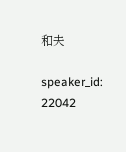和夫

speaker_id: 22042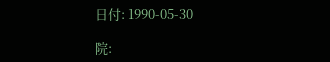日付: 1990-05-30

院: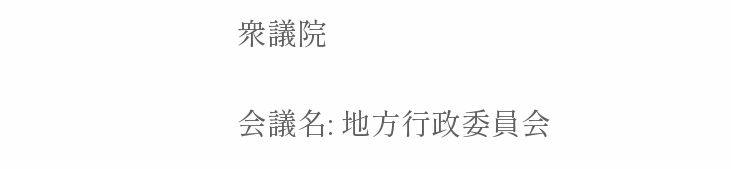衆議院

会議名: 地方行政委員会